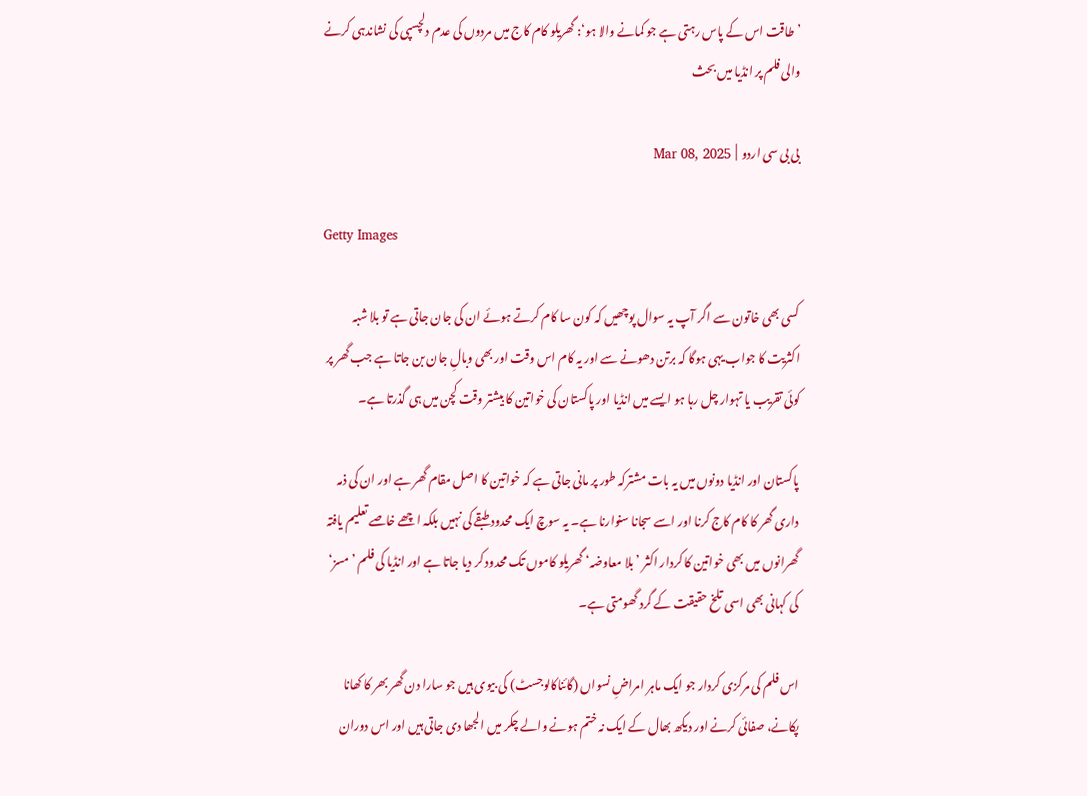’طاقت اس کے پاس رہتی ہے جو کمانے والا ہو‘: گھریلو کام کاج میں مردوں کی عدم دلچسپی کی نشاندہی کرنے والی فلم پر انڈیا میں بحث

بی بی سی اردو  |  Mar 08, 2025

Getty Images

کسی بھی خاتون سے اگر آپ یہ سوال پوچھیں کہ کون سا کام کرتے ہوئے ان کی جان جاتی ہے تو بلا شبہ اکثریت کا جواب یہی ہوگا کہ برتن دھونے سے اور یہ کام اس وقت اور بھی وبالِ جان بن جاتا ہے جب گھر پر کوئی تقریب یا تہوار چل رہا ہو ایسے میں انڈیا اور پاکستان کی خواتین کا بیشتر وقت کچن میں ہی گذرتا ہے۔

پاکستان اور انڈیا دونوں میں یہ بات مشترکہ طور پر مانی جاتی ہے کہ خواتین کا اصل مقام گھر ہے اور ان کی ذمہ داری گھر کا کام کاج کرنا اور اسے سجانا سنوارنا ہے۔ یہ سوچ ایک محدود طبقے کی نہیں بلکہ اچھے خاصے تعلیم یافتہ گھرانوں میں بھی خواتین کا کردار اکثر ’بلا معاوضہ‘ گھریلو کاموں تک محدود کر دیا جاتا ہے اور انڈیا کی فلم ’مسز‘ کی کہانی بھی اسی تلخ حقیقت کے گرد گھومتی ہے۔

اس فلم کی مرکزی کردار جو ایک ماہر امراضِ نسواں (گائناکالوجسٹ) کی بیوی ہیں جو سارا دن گھر بھر کا کھانا پکانے، صفائی کرنے اور دیکھ بھال کے ایک نہ ختم ہونے والے چکر میں الجھا دی جاتی ہیں اور اس دوران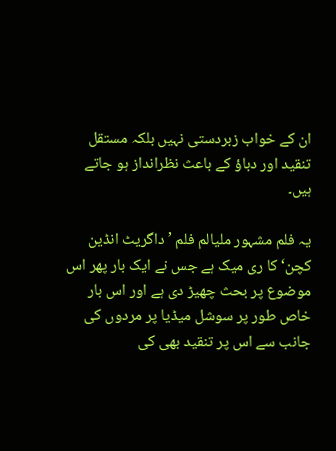ان کے خواب زبردستی نہیں بلکہ مستقل تنقید اور دباؤ کے باعث نظرانداز ہو جاتے ہیں۔

یہ فلم مشہور ملیالم فلم ’ داگریٹ انڈین کچن‘ کا ری میک ہے جس نے ایک بار پھر اس موضوع پر بحث چھیڑ دی ہے اور اس بار خاص طور پر سوشل میڈیا پر مردوں کی جانب سے اس پر تنقید بھی کی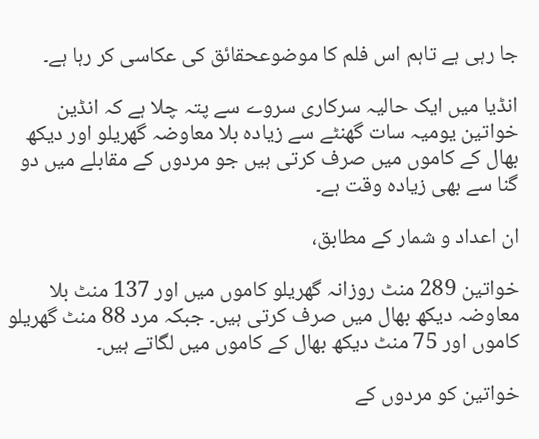جا رہی ہے تاہم اس فلم کا موضوعحقائق کی عکاسی کر رہا ہے۔

انڈیا میں ایک حالیہ سرکاری سروے سے پتہ چلا ہے کہ انڈین خواتین یومیہ سات گھنٹے سے زیادہ بلا معاوضہ گھریلو اور دیکھ بھال کے کاموں میں صرف کرتی ہیں جو مردوں کے مقابلے میں دو گنا سے بھی زیادہ وقت ہے۔

ان اعداد و شمار کے مطابق،

خواتین 289 منٹ روزانہ گھریلو کاموں میں اور 137 منٹ بلا معاوضہ دیکھ بھال میں صرف کرتی ہیں۔ جبکہ مرد 88 منٹ گھریلو کاموں اور 75 منٹ دیکھ بھال کے کاموں میں لگاتے ہیں۔

خواتین کو مردوں کے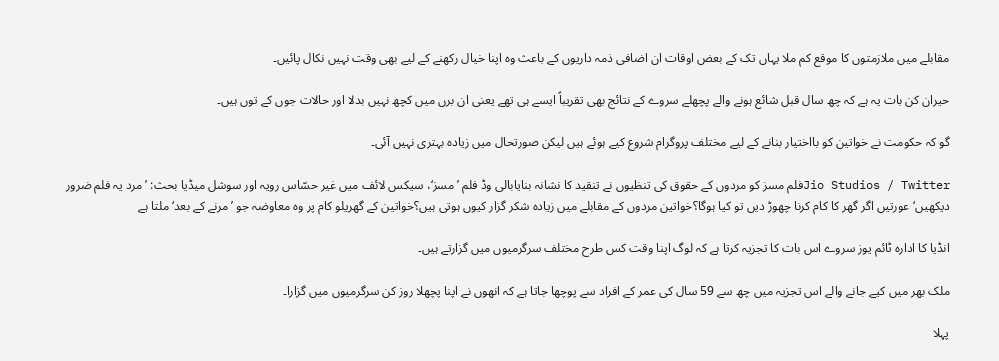مقابلے میں ملازمتوں کا موقع کم ملا یہاں تک کے بعض اوقات ان اضافی ذمہ داریوں کے باعث وہ اپنا خیال رکھنے کے لیے بھی وقت نہیں نکال پائیں۔

حیران کن بات یہ ہے کہ چھ سال قبل شائع ہونے والے پچھلے سروے کے نتائج بھی تقریباً ایسے ہی تھے یعنی ان برں میں کچھ نہیں بدلا اور حالات جوں کے توں ہیں۔

گو کہ حکومت نے خواتین کو بااختیار بنانے کے لیے مختلف پروگرام شروع کیے ہوئے ہیں لیکن صورتحال میں زیادہ بہتری نہیں آئی۔

Jio Studios / Twitterفلم مسز کو مردوں کے حقوق کی تنظیوں نے تنقید کا نشانہ بنایابالی وڈ فلم ’مسز‘، سیکس لائف میں غیر حسّاس رویہ اور سوشل میڈیا بحث: ’مرد یہ فلم ضرور دیکھیں‘عورتیں اگر گھر کا کام کرنا چھوڑ دیں تو کیا ہوگا؟خواتین مردوں کے مقابلے میں زیادہ شکر گزار کیوں ہوتی ہیں؟خواتین کے گھریلو کام پر وہ معاوضہ جو ’مرنے کے بعد‘ ملتا ہے

انڈیا کا ادارہ ٹائم یوز سروے اس بات کا تجزیہ کرتا ہے کہ لوگ اپنا وقت کس طرح مختلف سرگرمیوں میں گزارتے ہیں۔

ملک بھر میں کیے جانے والے اس تجزیہ میں چھ سے 59 سال کی عمر کے افراد سے پوچھا جاتا ہے کہ انھوں نے اپنا پچھلا روز کن سرگرمیوں میں گزارا۔

پہلا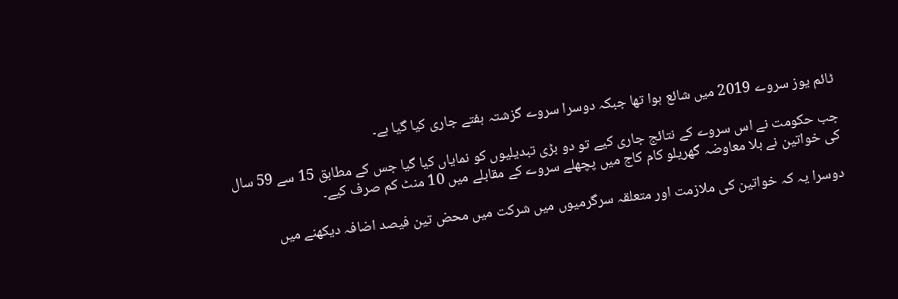ٹائم یوز سروے 2019 میں شائع ہوا تھا جبکہ دوسرا سروے گزشتہ ہفتے جاری کیا گیا ہے۔

جب حکومت نے اس سروے کے نتائج جاری کیے تو دو بڑی تبدیلیوں کو نمایاں کیا گیا جس کے مطابق 15 سے 59 سال کی خواتین نے بلا معاوضہ گھریلو کام کاج میں پچھلے سروے کے مقابلے میں 10 منٹ کم صرف کیے۔

دوسرا یہ کہ خواتین کی ملازمت اور متعلقہ سرگرمیوں میں شرکت میں محض تین فیصد اضافہ دیکھنے میں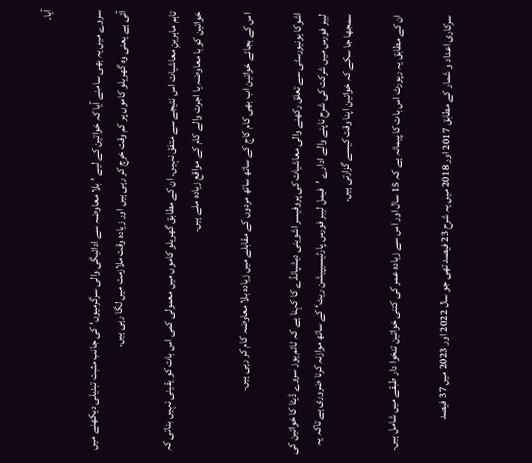آیا۔

سروے میں یہ بھی سامنے آیا کہ خواتین کے لیے ’بلا معاوضہ سے ادائیگی والی سرگرمیوں‘ کی جانب مثبت تبدیلی دیکھنے میں آئی ہے یعنی وہ گھریلو کاموں پر کم وقت خرچ کر رہی ہیں اور زیادہ وقت ملازمت میں لگا رہی ہیں۔

تاہم ماہرینِ معاشیات اس نتیجے سے متفق نہیں۔ ان کے مطابق گھریلو کاموں میں معمولی کمی اس بات کو یقینی نہیں بناتی کہ خواتین کو با معاوضہ یا اجرت والے کام کے مواقع زیادہ ملے ہیں۔

اس کے بجائے خواتین اب بھی کام کاج کے ساتھ ساتھ مردوں کے مقابلے میں زیادہ بلا معاوضہ کام کر رہی ہیں۔

اشوکا یونیورسٹی سے تعلق رکھنے والی معاشیات کی پروفیسر اشوینی دیشپانڈے کا کہنا ہے کہ ٹائم یوز سروے ڈیٹا کا خواتین کی لیبر فورس میں شرکت کی شرح ناپنے والے ادارے ’فیمل لیبر فورس پارٹیسیپیشن ریٹ‘ کے ساتھ موازنہ کرنا ضروری ہے تاکہ یہ سمجھا جا سکے کہ خواتین اپنا وقت کیسے گزارتی ہیں۔

ان کے مطابق یہ رپورٹ اس بات کا پیمانہ ہے کہ 15 سال اور اس سے زیادہ عمر کی کتنی خواتین تنخوا دار طبقے میں شامل ہیں۔

سرکاری اعداد و شمار کے مطابق 2017 اور 2018 میں یہ شرح 23 فیصد تھی جو سال 2022 اور 2023 میں 37 فیصد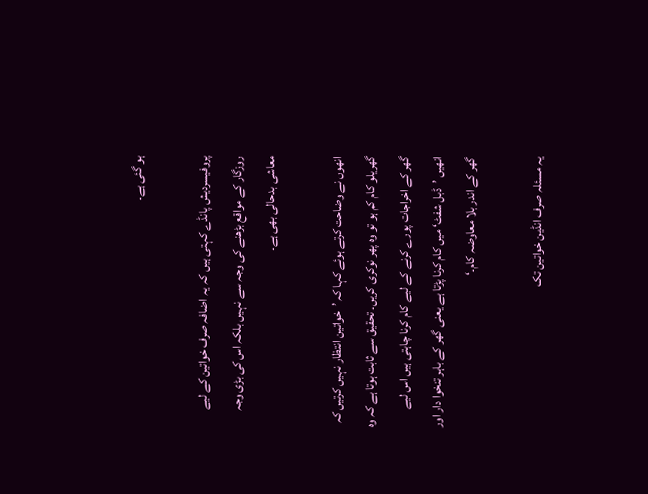ہو گئی ہے۔

پروفیسردیش پانڈے کہتی ہیں کہ یہ اضافہ صرف خواتین کے لیے روزگار کے مواقع بڑھنے کی وجہ سے نہیں بلکہ اس کی بڑی وجہ معاشی بدحالی بھی ہے۔

انھوں نے وضاحت کرتے ہوئے کہا کہ ’خواتین انتظار نہیں کرتیں کہ گھریلو کام کم ہو تو وہ پھر نوکری کریں۔ تحقیق سے ثابت ہوتا ہے کہ وہ گھر کے اخراجات پورے کرنے کے لیے کام کرنا چاہتی ہیں اس لیے انھیں ’ڈبل شفٹ‘ میں کام کرنا پڑتا ہے یعنی گھر کے باہر تنخوا دار اور گھر کے اندر بلا معاوضہ کام۔‘

یہ مسئلہ صرف انڈین خواتین تک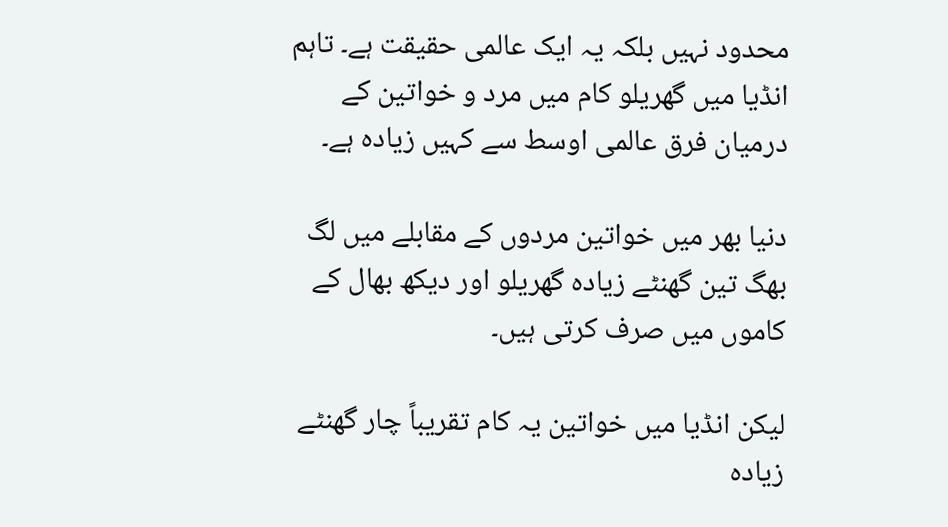محدود نہیں بلکہ یہ ایک عالمی حقیقت ہے۔ تاہم انڈیا میں گھریلو کام میں مرد و خواتین کے درمیان فرق عالمی اوسط سے کہیں زیادہ ہے۔

دنیا بھر میں خواتین مردوں کے مقابلے میں لگ بھگ تین گھنٹے زیادہ گھریلو اور دیکھ بھال کے کاموں میں صرف کرتی ہیں۔

لیکن انڈیا میں خواتین یہ کام تقریباً چار گھنٹے زیادہ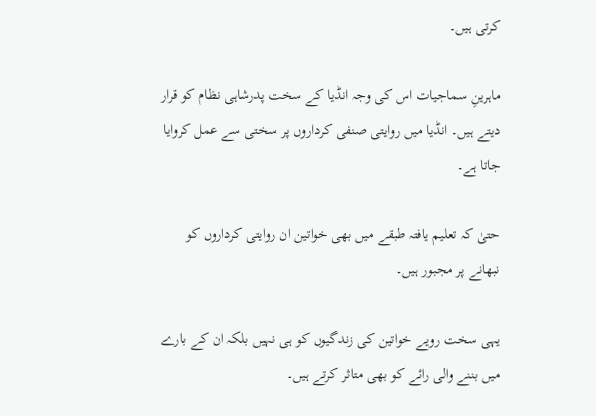کرتی ہیں۔

ماہرینِ سماجیات اس کی وجہ انڈیا کے سخت پدرشاہی نظام کو قرار دیتے ہیں۔ انڈیا میں روایتی صنفی کرداروں پر سختی سے عمل کروایا جاتا ہے۔

حتیٰ کہ تعلیم یافتہ طبقے میں بھی خواتین ان روایتی کرداروں کو نبھانے پر مجبور ہیں۔

یہی سخت رویے خواتین کی زندگیوں کو ہی نہیں بلکہ ان کے بارے میں بننے والی رائے کو بھی متاثر کرتے ہیں۔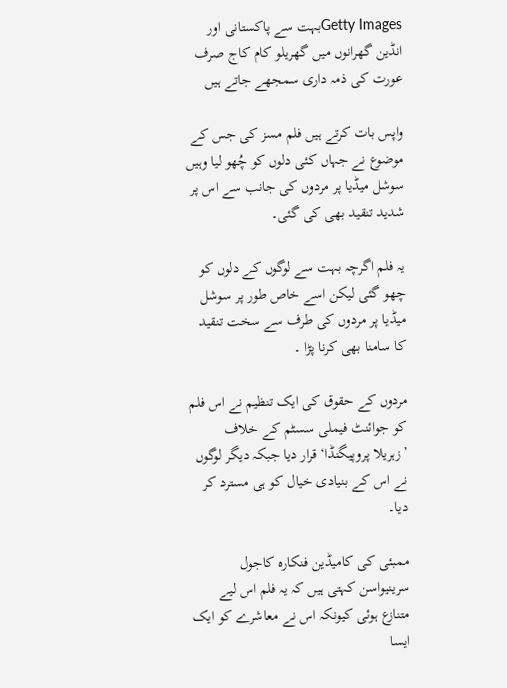Getty Imagesبہت سے پاکستانی اور انڈین گھرانوں میں گھریلو کام کاج صرف عورت کی ذمہ داری سمجھے جاتے ہیں

واپس بات کرتے ہیں فلم مسز کی جس کے موضوع نے جہاں کئی دلوں کو چُھو لیا وہیں سوشل میڈیا پر مردوں کی جانب سے اس پر شدید تنقید بھی کی گئی۔

یہ فلم اگرچہ بہت سے لوگوں کے دلوں کو چھو گئی لیکن اسے خاص طور پر سوشل میڈیا پر مردوں کی طرف سے سخت تنقید کا سامنا بھی کرنا پڑا ۔

مردوں کے حقوق کی ایک تنظیم نے اس فلم کو جوائنٹ فیملی سسٹم کے خلاف ’زہریلا پروپیگنڈا‘ قرار دیا جبکہ دیگر لوگوں نے اس کے بنیادی خیال کو ہی مسترد کر دیا۔

ممبئی کی کامیڈین فنکارہ کاجول سرینیواسن کہتی ہیں کہ یہ فلم اس لیے متنازع ہوئی کیونکہ اس نے معاشرے کو ایک ایسا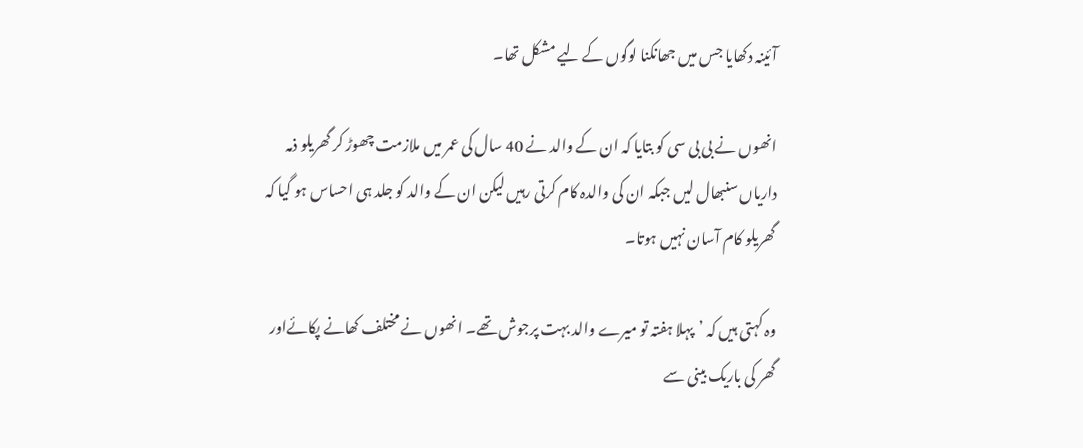آئینہ دکھایا جس میں جھانکنا لوگوں کے لیے مشکل تھا۔

انھوں نے بی بی سی کو بتایا کہ ان کے والد نے 40 سال کی عمر میں ملازمت چھوڑ کر گھریلو ذمہ داریاں سنبھال لیں جبکہ ان کی والدہ کام کرتی رہیں لیکن ان کے والد کو جلد ہی احساس ہو گیا کہ گھریلو کام آسان نہیں ہوتا۔

وہ کہتی ہیں کہ ’پہلا ہفتہ تو میرے والد بہت پرجوش تھے۔ انھوں نے مختلف کھانے پکائےاور گھر کی باریک بینی سے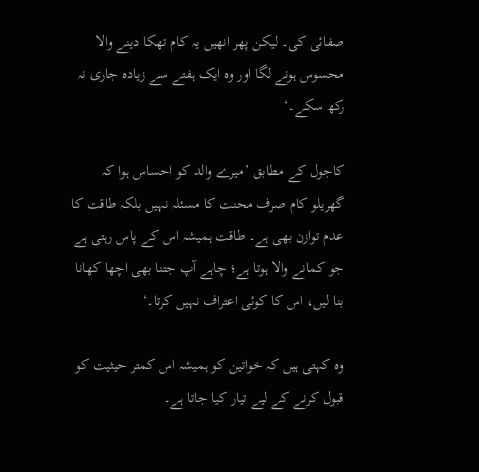صفائی کی۔ لیکن پھر انھیں یہ کام تھکا دینے والا محسوس ہونے لگا اور وہ ایک ہفتے سے زیادہ جاری نہ رکھ سکے۔‘

کاجول کے مطابق ’میرے والد کو احساس ہوا کہ گھریلو کام صرف محنت کا مسئلہ نہیں بلکہ طاقت کا عدم توازن بھی ہے۔ طاقت ہمیشہ اس کے پاس رہتی ہے جو کمانے والا ہوتا ہے؛ چاہے آپ جتنا بھی اچھا کھانا بنا لیں، اس کا کوئی اعتراف نہیں کرتا۔‘

وہ کہتی ہیں کہ خواتین کو ہمیشہ اس کمتر حیثیت کو قبول کرنے کے لیے تیار کیا جاتا ہے۔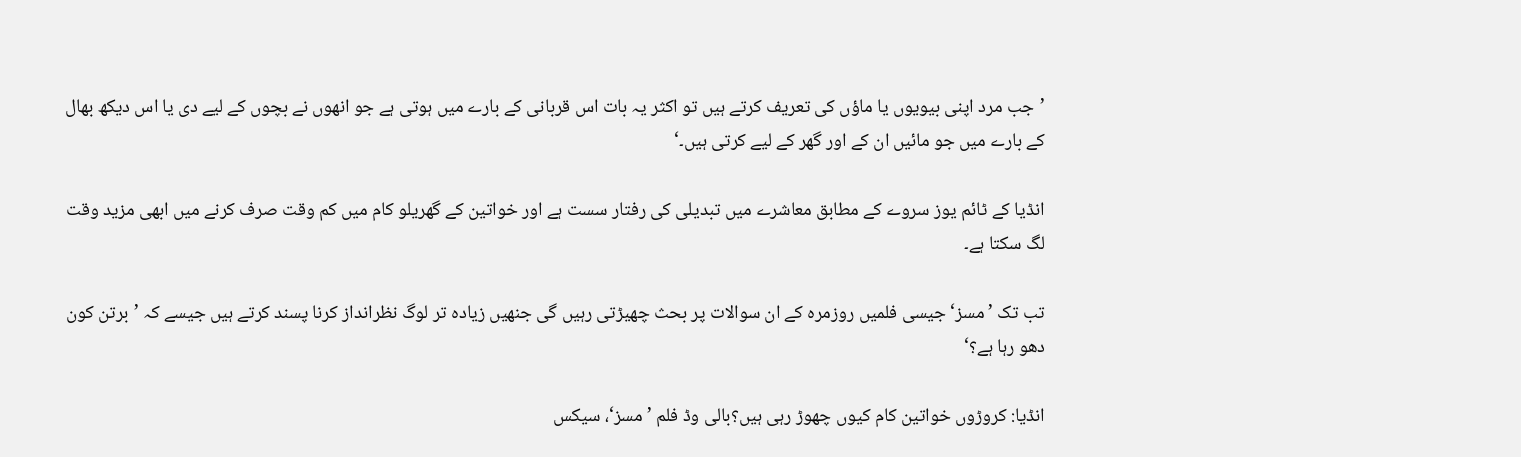’جب مرد اپنی بیویوں یا ماؤں کی تعریف کرتے ہیں تو اکثر یہ بات اس قربانی کے بارے میں ہوتی ہے جو انھوں نے بچوں کے لیے دی یا اس دیکھ بھال کے بارے میں جو مائیں ان کے اور گھر کے لیے کرتی ہیں۔‘

انڈیا کے ٹائم یوز سروے کے مطابق معاشرے میں تبدیلی کی رفتار سست ہے اور خواتین کے گھریلو کام میں کم وقت صرف کرنے میں ابھی مزید وقت لگ سکتا ہے۔

تب تک ’مسز‘ جیسی فلمیں روزمرہ کے ان سوالات پر بحث چھیڑتی رہیں گی جنھیں زیادہ تر لوگ نظرانداز کرنا پسند کرتے ہیں جیسے کہ ’برتن کون دھو رہا ہے؟‘

انڈیا: کروڑوں خواتین کام کیوں چھوڑ رہی ہیں؟بالی وڈ فلم ’مسز‘، سیکس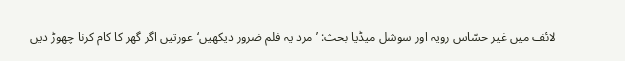لائف میں غیر حسّاس رویہ اور سوشل میڈیا بحث: ’مرد یہ فلم ضرور دیکھیں‘عورتیں اگر گھر کا کام کرنا چھوڑ دیں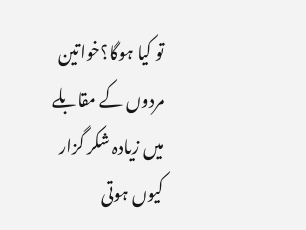تو کیا ہوگا؟خواتین مردوں کے مقابلے میں زیادہ شکر گزار کیوں ہوتی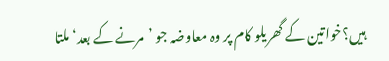ہیں؟خواتین کے گھریلو کام پر وہ معاوضہ جو ’مرنے کے بعد‘ ملتا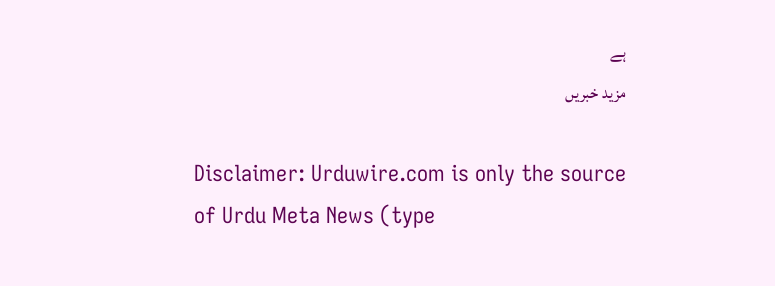ہے
مزید خبریں

Disclaimer: Urduwire.com is only the source of Urdu Meta News (type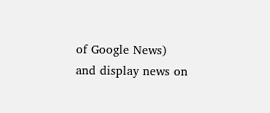of Google News) and display news on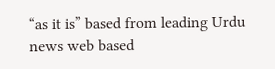“as it is” based from leading Urdu news web based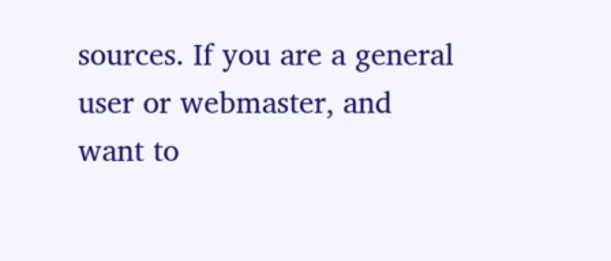sources. If you are a general user or webmaster, and want to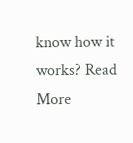know how it works? Read More